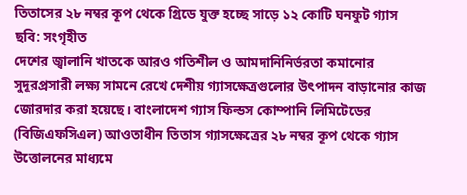তিতাসের ২৮ নম্বর কূপ থেকে গ্রিডে যুক্ত হচ্ছে সাড়ে ১২ কোটি ঘনফুট গ্যাস
ছবি: সংগৃহীত
দেশের জ্বালানি খাতকে আরও গতিশীল ও আমদানিনির্ভরতা কমানোর সুদূরপ্রসারী লক্ষ্য সামনে রেখে দেশীয় গ্যাসক্ষেত্রগুলোর উৎপাদন বাড়ানোর কাজ জোরদার করা হয়েছে। বাংলাদেশ গ্যাস ফিল্ডস কোম্পানি লিমিটেডের (বিজিএফসিএল) আওতাধীন তিতাস গ্যাসক্ষেত্রের ২৮ নম্বর কূপ থেকে গ্যাস উত্তোলনের মাধ্যমে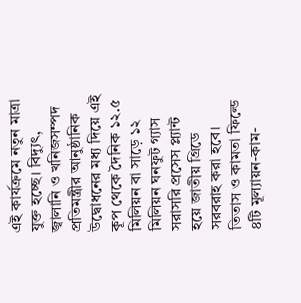এই কার্যক্রমে নতুন মাত্রা যুক্ত হচ্ছে। বিদ্যুৎ, জ্বালানি ও খনিজসম্পদ প্রতিমন্ত্রীর আনুষ্ঠানিক উদ্বোধনের মধ্য দিয়ে এই কূপ থেকে দৈনিক ১২.৫ মিলিয়ন বা সাড়ে ১২ মিলিয়ন ঘনফুট গ্যাস সরাসরি প্রসেস প্ল্যান্ট হয়ে জাতীয় গ্রিডে সরবরাহ করা হবে।
তিতাস ও কামতা ফিল্ডে ৪টি মূল্যায়ন-কাম-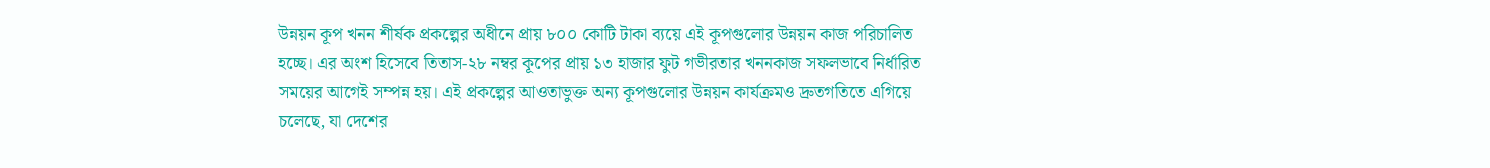উন্নয়ন কূপ খনন শীর্ষক প্রকল্পের অধীনে প্রায় ৮০০ কোটি টাকা ব্যয়ে এই কূপগুলোর উন্নয়ন কাজ পরিচালিত হচ্ছে। এর অংশ হিসেবে তিতাস-২৮ নম্বর কূপের প্রায় ১৩ হাজার ফুট গভীরতার খননকাজ সফলভাবে নির্ধারিত সময়ের আগেই সম্পন্ন হয়। এই প্রকল্পের আওতাভুক্ত অন্য কূপগুলোর উন্নয়ন কার্যক্রমও দ্রুতগতিতে এগিয়ে চলেছে, যা দেশের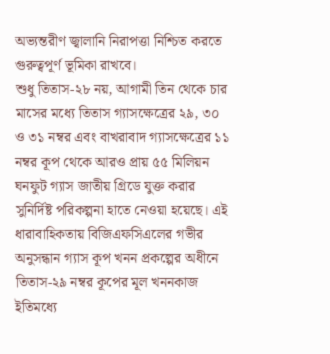অভ্যন্তরীণ জ্বালানি নিরাপত্তা নিশ্চিত করতে গুরুত্বপূর্ণ ভূমিকা রাখবে।
শুধু তিতাস-২৮ নয়, আগামী তিন থেকে চার মাসের মধ্যে তিতাস গ্যাসক্ষেত্রের ২৯, ৩০ ও ৩১ নম্বর এবং বাখরাবাদ গ্যাসক্ষেত্রের ১১ নম্বর কূপ থেকে আরও প্রায় ৫৫ মিলিয়ন ঘনফুট গ্যাস জাতীয় গ্রিডে যুক্ত করার সুনির্দিষ্ট পরিকল্পনা হাতে নেওয়া হয়েছে। এই ধারাবাহিকতায় বিজিএফসিএলের গভীর অনুসন্ধান গ্যাস কূপ খনন প্রকল্পের অধীনে তিতাস-২৯ নম্বর কূপের মূল খননকাজ ইতিমধ্যে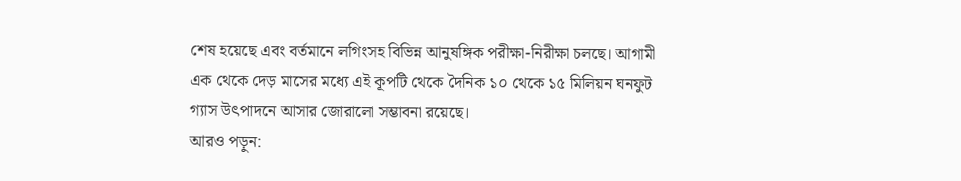শেষ হয়েছে এবং বর্তমানে লগিংসহ বিভিন্ন আনুষঙ্গিক পরীক্ষা-নিরীক্ষা চলছে। আগামী এক থেকে দেড় মাসের মধ্যে এই কূপটি থেকে দৈনিক ১০ থেকে ১৫ মিলিয়ন ঘনফুট গ্যাস উৎপাদনে আসার জোরালো সম্ভাবনা রয়েছে।
আরও পড়ুন: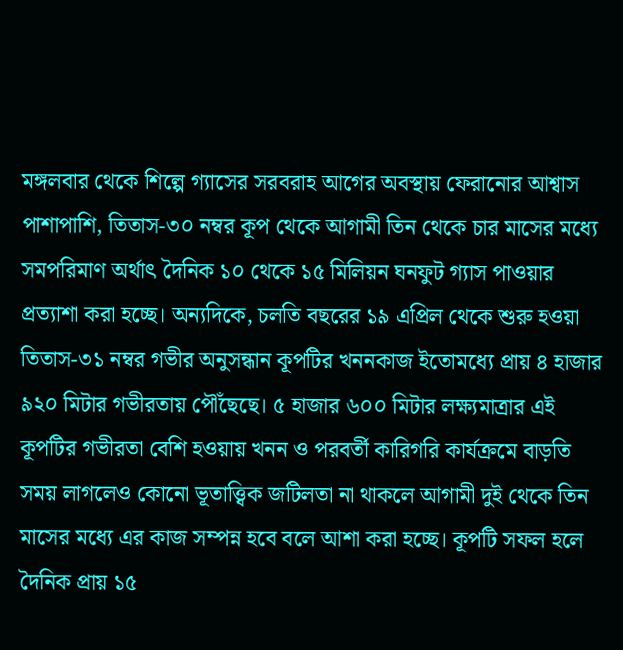মঙ্গলবার থেকে শিল্পে গ্যাসের সরবরাহ আগের অবস্থায় ফেরানোর আশ্বাস
পাশাপাশি, তিতাস-৩০ নম্বর কূপ থেকে আগামী তিন থেকে চার মাসের মধ্যে সমপরিমাণ অর্থাৎ দৈনিক ১০ থেকে ১৫ মিলিয়ন ঘনফুট গ্যাস পাওয়ার প্রত্যাশা করা হচ্ছে। অন্যদিকে, চলতি বছরের ১৯ এপ্রিল থেকে শুরু হওয়া তিতাস-৩১ নম্বর গভীর অনুসন্ধান কূপটির খননকাজ ইতোমধ্যে প্রায় ৪ হাজার ৯২০ মিটার গভীরতায় পৌঁছেছে। ৫ হাজার ৬০০ মিটার লক্ষ্যমাত্রার এই কূপটির গভীরতা বেশি হওয়ায় খনন ও পরবর্তী কারিগরি কার্যক্রমে বাড়তি সময় লাগলেও কোনো ভূতাত্ত্বিক জটিলতা না থাকলে আগামী দুই থেকে তিন মাসের মধ্যে এর কাজ সম্পন্ন হবে বলে আশা করা হচ্ছে। কূপটি সফল হলে দৈনিক প্রায় ১৫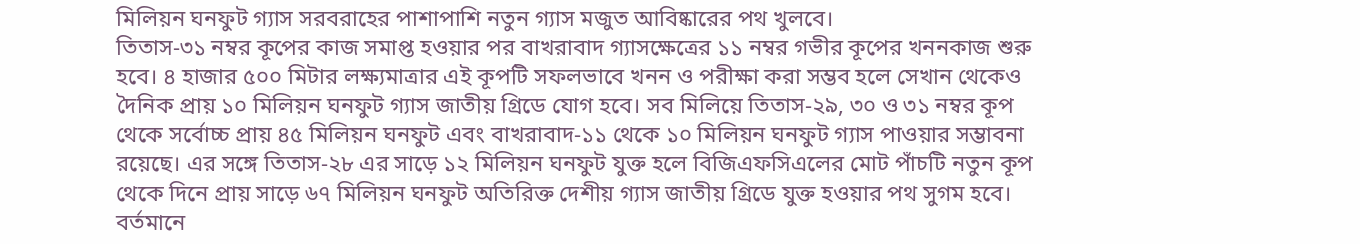মিলিয়ন ঘনফুট গ্যাস সরবরাহের পাশাপাশি নতুন গ্যাস মজুত আবিষ্কারের পথ খুলবে।
তিতাস-৩১ নম্বর কূপের কাজ সমাপ্ত হওয়ার পর বাখরাবাদ গ্যাসক্ষেত্রের ১১ নম্বর গভীর কূপের খননকাজ শুরু হবে। ৪ হাজার ৫০০ মিটার লক্ষ্যমাত্রার এই কূপটি সফলভাবে খনন ও পরীক্ষা করা সম্ভব হলে সেখান থেকেও দৈনিক প্রায় ১০ মিলিয়ন ঘনফুট গ্যাস জাতীয় গ্রিডে যোগ হবে। সব মিলিয়ে তিতাস-২৯, ৩০ ও ৩১ নম্বর কূপ থেকে সর্বোচ্চ প্রায় ৪৫ মিলিয়ন ঘনফুট এবং বাখরাবাদ-১১ থেকে ১০ মিলিয়ন ঘনফুট গ্যাস পাওয়ার সম্ভাবনা রয়েছে। এর সঙ্গে তিতাস-২৮ এর সাড়ে ১২ মিলিয়ন ঘনফুট যুক্ত হলে বিজিএফসিএলের মোট পাঁচটি নতুন কূপ থেকে দিনে প্রায় সাড়ে ৬৭ মিলিয়ন ঘনফুট অতিরিক্ত দেশীয় গ্যাস জাতীয় গ্রিডে যুক্ত হওয়ার পথ সুগম হবে।
বর্তমানে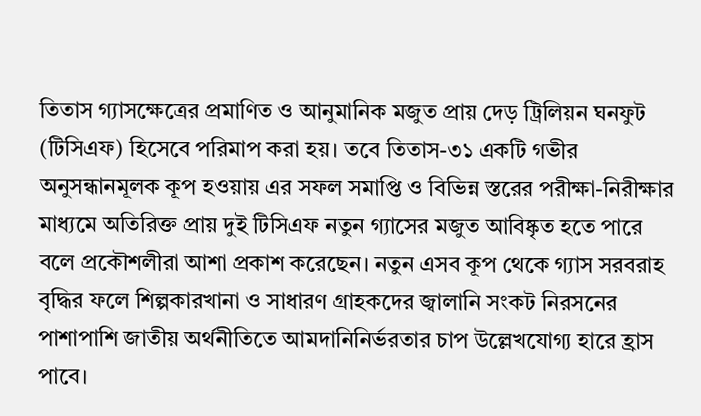তিতাস গ্যাসক্ষেত্রের প্রমাণিত ও আনুমানিক মজুত প্রায় দেড় ট্রিলিয়ন ঘনফুট (টিসিএফ) হিসেবে পরিমাপ করা হয়। তবে তিতাস-৩১ একটি গভীর অনুসন্ধানমূলক কূপ হওয়ায় এর সফল সমাপ্তি ও বিভিন্ন স্তরের পরীক্ষা-নিরীক্ষার মাধ্যমে অতিরিক্ত প্রায় দুই টিসিএফ নতুন গ্যাসের মজুত আবিষ্কৃত হতে পারে বলে প্রকৌশলীরা আশা প্রকাশ করেছেন। নতুন এসব কূপ থেকে গ্যাস সরবরাহ বৃদ্ধির ফলে শিল্পকারখানা ও সাধারণ গ্রাহকদের জ্বালানি সংকট নিরসনের পাশাপাশি জাতীয় অর্থনীতিতে আমদানিনির্ভরতার চাপ উল্লেখযোগ্য হারে হ্রাস পাবে।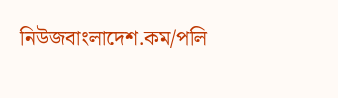নিউজবাংলাদেশ.কম/পলি